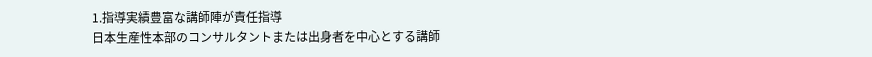1.指導実績豊富な講師陣が責任指導
日本生産性本部のコンサルタントまたは出身者を中心とする講師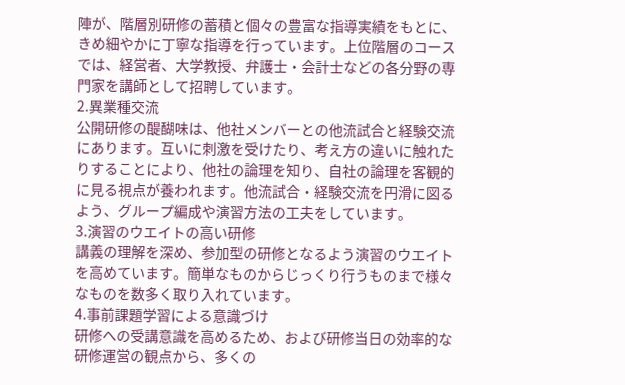陣が、階層別研修の蓄積と個々の豊富な指導実績をもとに、きめ細やかに丁寧な指導を行っています。上位階層のコースでは、経営者、大学教授、弁護士・会計士などの各分野の専門家を講師として招聘しています。
2.異業種交流
公開研修の醍醐味は、他社メンバーとの他流試合と経験交流にあります。互いに刺激を受けたり、考え方の違いに触れたりすることにより、他社の論理を知り、自社の論理を客観的に見る視点が養われます。他流試合・経験交流を円滑に図るよう、グループ編成や演習方法の工夫をしています。
3.演習のウエイトの高い研修
講義の理解を深め、参加型の研修となるよう演習のウエイトを高めています。簡単なものからじっくり行うものまで様々なものを数多く取り入れています。
4.事前課題学習による意識づけ
研修への受講意識を高めるため、および研修当日の効率的な研修運営の観点から、多くの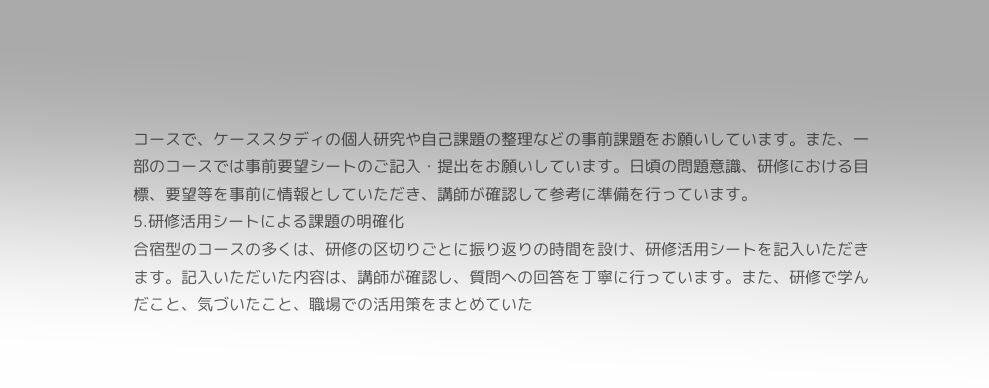コースで、ケーススタディの個人研究や自己課題の整理などの事前課題をお願いしています。また、一部のコースでは事前要望シートのご記入・提出をお願いしています。日頃の問題意識、研修における目標、要望等を事前に情報としていただき、講師が確認して参考に準備を行っています。
5.研修活用シートによる課題の明確化
合宿型のコースの多くは、研修の区切りごとに振り返りの時間を設け、研修活用シートを記入いただきます。記入いただいた内容は、講師が確認し、質問への回答を丁寧に行っています。また、研修で学んだこと、気づいたこと、職場での活用策をまとめていた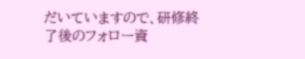だいていますので、研修終了後のフォロー資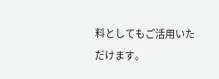料としてもご活用いただけます。